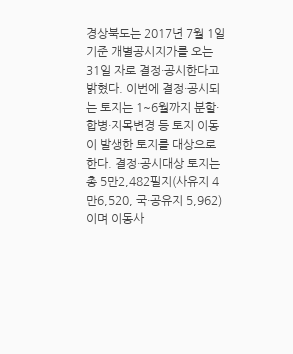경상북도는 2017년 7월 1일 기준 개별공시지가를 오는 31일 자로 결정·공시한다고 밝혔다. 이번에 결정·공시되는 토지는 1~6월까지 분할·합병·지목변경 등 토지 이동이 발생한 토지를 대상으로 한다. 결정·공시대상 토지는 총 5만2,482필지(사유지 4만6,520, 국·공유지 5,962)이며 이동사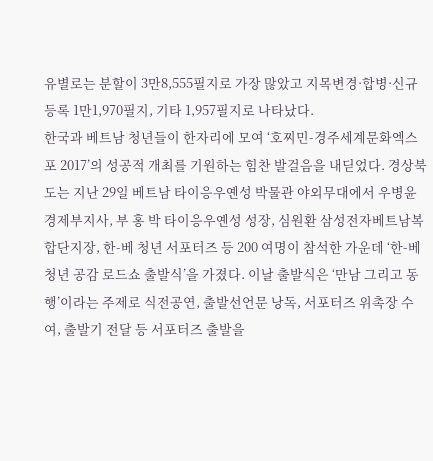유별로는 분할이 3만8,555필지로 가장 많았고 지목변경·합병·신규등록 1만1,970필지, 기타 1,957필지로 나타났다.
한국과 베트남 청년들이 한자리에 모여 ‘호찌민-경주세계문화엑스포 2017’의 성공적 개최를 기원하는 힘찬 발걸음을 내딛었다. 경상북도는 지난 29일 베트남 타이응우옌성 박물관 야외무대에서 우병윤 경제부지사, 부 홍 박 타이응우옌성 성장, 심원환 삼성전자베트남복합단지장, 한-베 청년 서포터즈 등 200 여명이 참석한 가운데 ‘한-베 청년 공감 로드쇼 출발식’을 가졌다. 이날 출발식은 ‘만남 그리고 동행’이라는 주제로 식전공연, 출발선언문 낭독, 서포터즈 위촉장 수여, 출발기 전달 등 서포터즈 출발을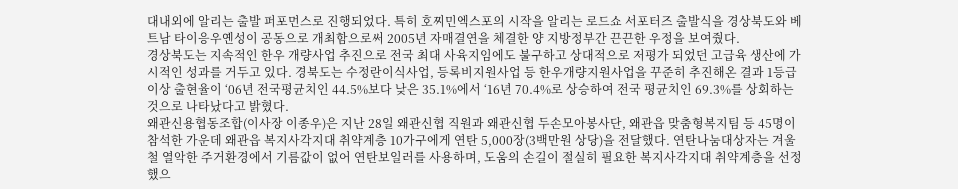대내외에 알리는 출발 퍼포먼스로 진행되었다. 특히 호찌민엑스포의 시작을 알리는 로드쇼 서포터즈 출발식을 경상북도와 베트남 타이응우옌성이 공동으로 개최함으로써 2005년 자매결연을 체결한 양 지방정부간 끈끈한 우정을 보여줬다.
경상북도는 지속적인 한우 개량사업 추진으로 전국 최대 사육지임에도 불구하고 상대적으로 저평가 되었던 고급육 생산에 가시적인 성과를 거두고 있다. 경북도는 수정란이식사업, 등록비지원사업 등 한우개량지원사업을 꾸준히 추진해온 결과 1등급이상 출현율이 ‘06년 전국평균치인 44.5%보다 낮은 35.1%에서 ‘16년 70.4%로 상승하여 전국 평균치인 69.3%를 상회하는 것으로 나타났다고 밝혔다.
왜관신용협동조합(이사장 이종우)은 지난 28일 왜관신협 직원과 왜관신협 두손모아봉사단, 왜관읍 맞춤형복지팀 등 45명이 참석한 가운데 왜관읍 복지사각지대 취약계층 10가구에게 연탄 5,000장(3백만원 상당)을 전달했다. 연탄나눔대상자는 겨울철 열악한 주거환경에서 기름값이 없어 연탄보일러를 사용하며, 도움의 손길이 절실히 필요한 복지사각지대 취약계층을 선정했으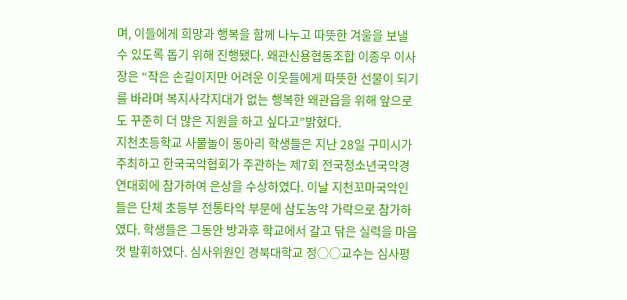며, 이들에게 희망과 행복을 함께 나누고 따뜻한 겨울을 보낼 수 있도록 돕기 위해 진행됐다. 왜관신용협동조합 이종우 이사장은 “작은 손길이지만 어려운 이웃들에게 따뜻한 선물이 되기를 바라며 복지사각지대가 없는 행복한 왜관읍을 위해 앞으로도 꾸준히 더 많은 지원을 하고 싶다고”밝혔다.
지천초등학교 사물놀이 동아리 학생들은 지난 28일 구미시가 주최하고 한국국악협회가 주관하는 제7회 전국청소년국악경연대회에 참가하여 은상을 수상하였다. 이날 지천꼬마국악인들은 단체 초등부 전통타악 부문에 삼도농악 가락으로 참가하였다. 학생들은 그동안 방과후 학교에서 갈고 닦은 실력을 마음껏 발휘하였다. 심사위원인 경북대학교 정○○교수는 심사평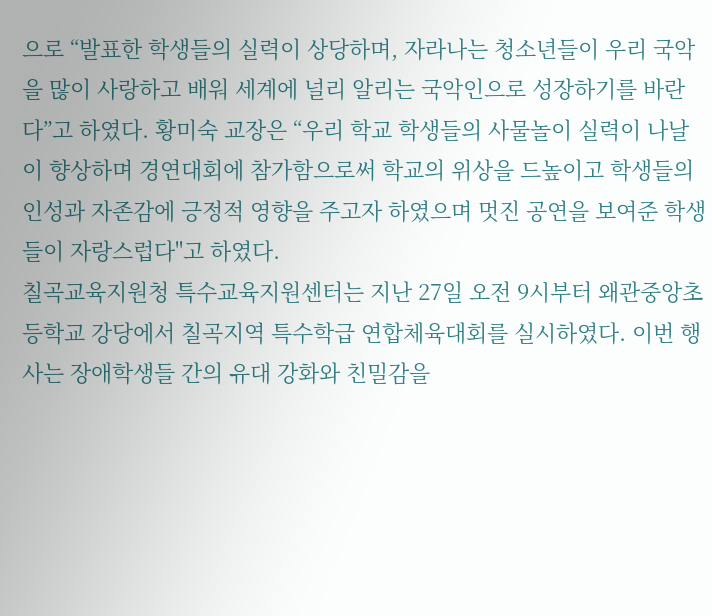으로 “발표한 학생들의 실력이 상당하며, 자라나는 청소년들이 우리 국악을 많이 사랑하고 배워 세계에 널리 알리는 국악인으로 성장하기를 바란다”고 하였다. 황미숙 교장은 “우리 학교 학생들의 사물놀이 실력이 나날이 향상하며 경연대회에 참가함으로써 학교의 위상을 드높이고 학생들의 인성과 자존감에 긍정적 영향을 주고자 하였으며 멋진 공연을 보여준 학생들이 자랑스럽다"고 하였다.
칠곡교육지원청 특수교육지원센터는 지난 27일 오전 9시부터 왜관중앙초등학교 강당에서 칠곡지역 특수학급 연합체육대회를 실시하였다. 이번 행사는 장애학생들 간의 유대 강화와 친밀감을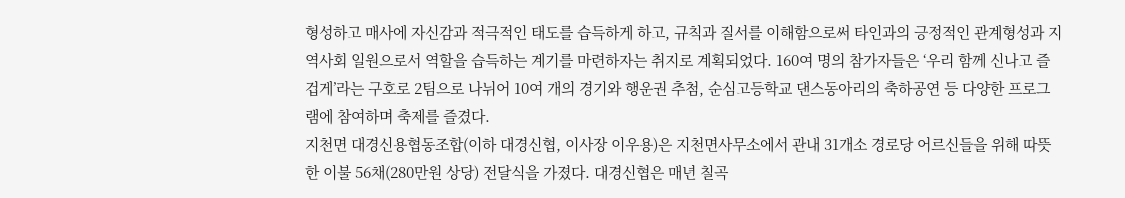형성하고 매사에 자신감과 적극적인 태도를 습득하게 하고, 규칙과 질서를 이해함으로써 타인과의 긍정적인 관계형성과 지역사회 일원으로서 역할을 습득하는 계기를 마련하자는 취지로 계획되었다. 160여 명의 참가자들은 ‘우리 함께 신나고 즐겁게’라는 구호로 2팀으로 나뉘어 10여 개의 경기와 행운권 추첨, 순심고등학교 댄스동아리의 축하공연 등 다양한 프로그램에 참여하며 축제를 즐겼다.
지천면 대경신용협동조합(이하 대경신협, 이사장 이우용)은 지천면사무소에서 관내 31개소 경로당 어르신들을 위해 따뜻한 이불 56채(280만원 상당) 전달식을 가졌다. 대경신협은 매년 칠곡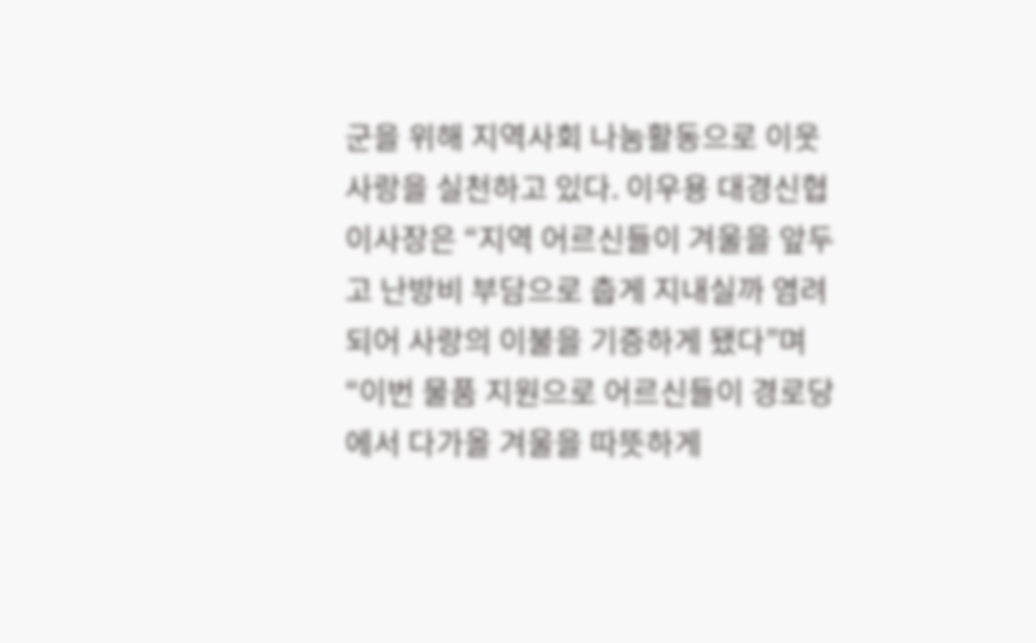군을 위해 지역사회 나눔활동으로 이웃사랑을 실천하고 있다. 이우용 대경신협 이사장은 “지역 어르신들이 겨울을 앞두고 난방비 부담으로 춥게 지내실까 염려되어 사랑의 이불을 기증하게 됐다”며 “이번 물품 지원으로 어르신들이 경로당에서 다가올 겨울을 따뜻하게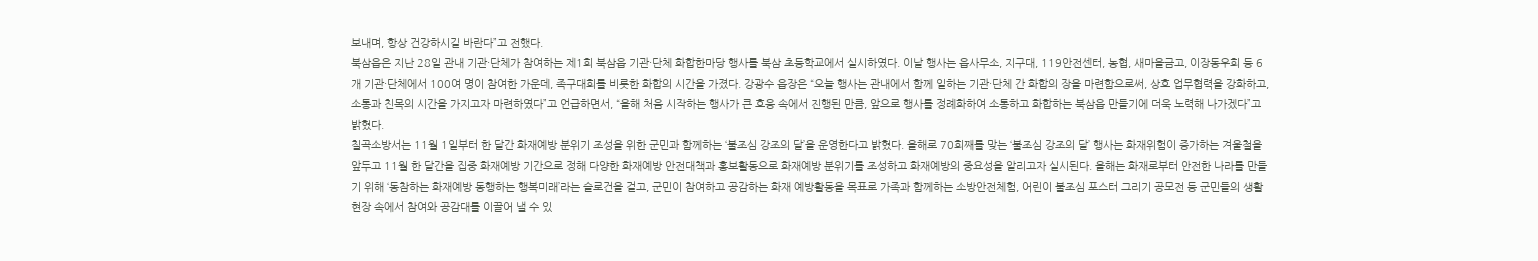보내며, 항상 건강하시길 바란다”고 전했다.
북삼읍은 지난 28일 관내 기관·단체가 참여하는 제1회 북삼읍 기관·단체 화합한마당 행사를 북삼 초등학교에서 실시하였다. 이날 행사는 읍사무소, 지구대, 119안전센터, 농협, 새마을금고, 이장동우회 등 6개 기관·단체에서 100여 명이 참여한 가운데, 족구대회를 비롯한 화합의 시간을 가졌다. 강광수 읍장은 “오늘 행사는 관내에서 함께 일하는 기관·단체 간 화합의 장을 마련함으로써, 상호 업무협력을 강화하고, 소통과 친목의 시간을 가지고자 마련하였다”고 언급하면서, “올해 처음 시작하는 행사가 큰 호응 속에서 진행된 만큼, 앞으로 행사를 정례화하여 소통하고 화합하는 북삼읍 만들기에 더욱 노력해 나가겠다”고 밝혔다.
칠곡소방서는 11월 1일부터 한 달간 화재예방 분위기 조성을 위한 군민과 함께하는 ‘불조심 강조의 달’을 운영한다고 밝혔다. 올해로 70회째를 맞는 ‘불조심 강조의 달’ 행사는 화재위험이 증가하는 겨울철을 앞두고 11월 한 달간을 집중 화재예방 기간으로 정해 다양한 화재예방 안전대책과 홍보활동으로 화재예방 분위기를 조성하고 화재예방의 중요성을 알리고자 실시된다. 올해는 화재로부터 안전한 나라를 만들기 위해 ‘동참하는 화재예방 동행하는 행복미래’라는 슬로건을 걸고, 군민이 참여하고 공감하는 화재 예방활동을 목표로 가족과 함께하는 소방안전체험, 어린이 불조심 포스터 그리기 공모전 등 군민들의 생활현장 속에서 참여와 공감대를 이끌어 낼 수 있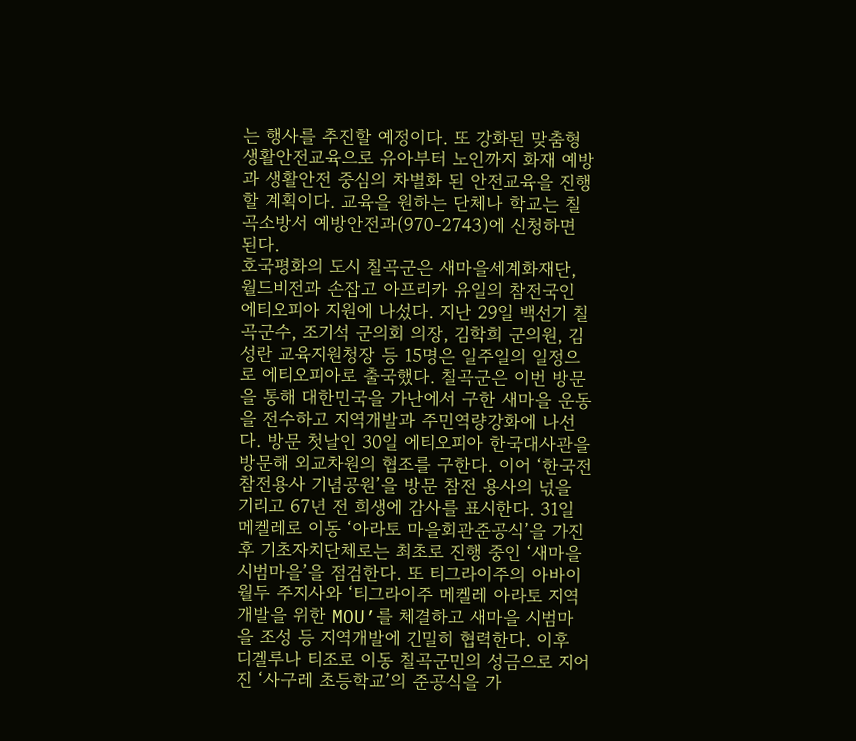는 행사를 추진할 예정이다. 또 강화된 맞춤형 생활안전교육으로 유아부터 노인까지 화재 예방과 생활안전 중심의 차별화 된 안전교육을 진행할 계획이다. 교육을 원하는 단체나 학교는 칠곡소방서 예방안전과(970-2743)에 신청하면 된다.
호국평화의 도시 칠곡군은 새마을세계화재단, 월드비전과 손잡고 아프리카 유일의 참전국인 에티오피아 지원에 나섰다. 지난 29일 백선기 칠곡군수, 조기석 군의회 의장, 김학희 군의원, 김성란 교육지원청장 등 15명은 일주일의 일정으로 에티오피아로 출국했다. 칠곡군은 이번 방문을 통해 대한민국을 가난에서 구한 새마을 운동을 전수하고 지역개발과 주민역량강화에 나선다. 방문 첫날인 30일 에티오피아 한국대사관을 방문해 외교차원의 협조를 구한다. 이어 ‘한국전 참전용사 기념공원’을 방문 참전 용사의 넋을 기리고 67년 전 희생에 감사를 표시한다. 31일 메켈레로 이동 ‘아라토 마을회관준공식’을 가진 후 기초자치단체로는 최초로 진행 중인 ‘새마을 시범마을’을 점검한다. 또 티그라이주의 아바이 월두 주지사와 ‘티그라이주 메켈레 아라토 지역개발을 위한 MOU’를 체결하고 새마을 시범마을 조성 등 지역개발에 긴밀히 협력한다. 이후 디겔루나 티조로 이동 칠곡군민의 성금으로 지어진 ‘사구레 초등학교’의 준공식을 가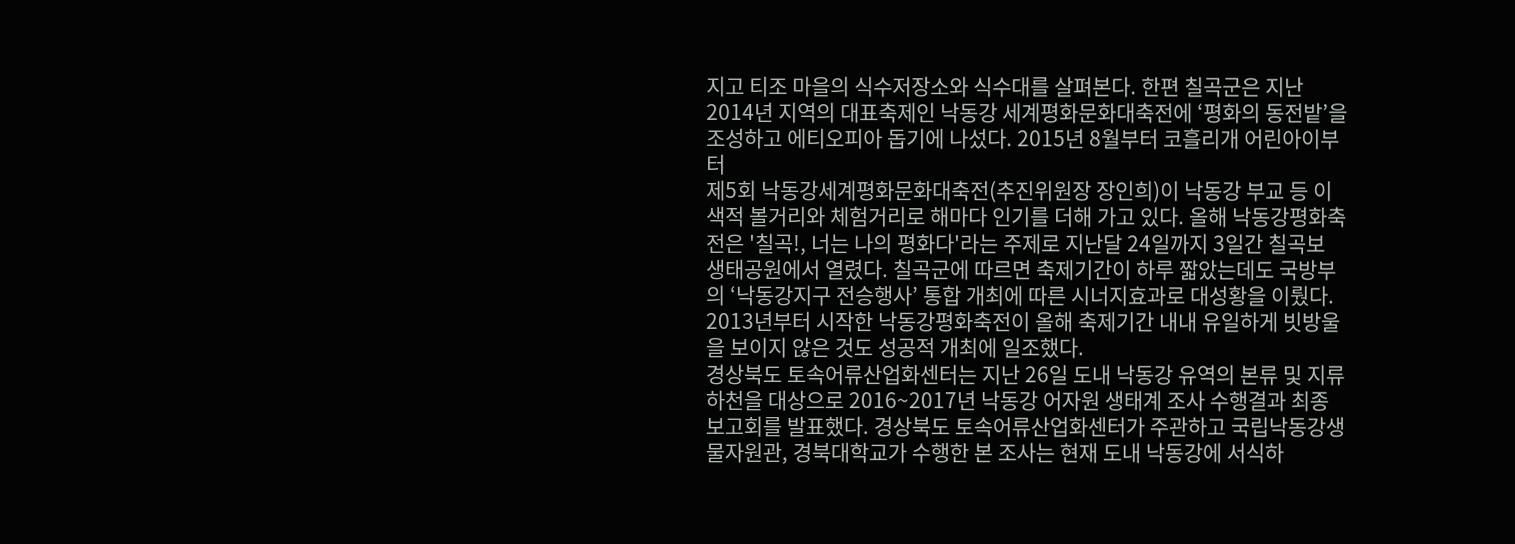지고 티조 마을의 식수저장소와 식수대를 살펴본다. 한편 칠곡군은 지난 2014년 지역의 대표축제인 낙동강 세계평화문화대축전에 ‘평화의 동전밭’을 조성하고 에티오피아 돕기에 나섰다. 2015년 8월부터 코흘리개 어린아이부터
제5회 낙동강세계평화문화대축전(추진위원장 장인희)이 낙동강 부교 등 이색적 볼거리와 체험거리로 해마다 인기를 더해 가고 있다. 올해 낙동강평화축전은 '칠곡!, 너는 나의 평화다'라는 주제로 지난달 24일까지 3일간 칠곡보 생태공원에서 열렸다. 칠곡군에 따르면 축제기간이 하루 짧았는데도 국방부의 ‘낙동강지구 전승행사’ 통합 개최에 따른 시너지효과로 대성황을 이뤘다. 2013년부터 시작한 낙동강평화축전이 올해 축제기간 내내 유일하게 빗방울을 보이지 않은 것도 성공적 개최에 일조했다.
경상북도 토속어류산업화센터는 지난 26일 도내 낙동강 유역의 본류 및 지류하천을 대상으로 2016~2017년 낙동강 어자원 생태계 조사 수행결과 최종보고회를 발표했다. 경상북도 토속어류산업화센터가 주관하고 국립낙동강생물자원관, 경북대학교가 수행한 본 조사는 현재 도내 낙동강에 서식하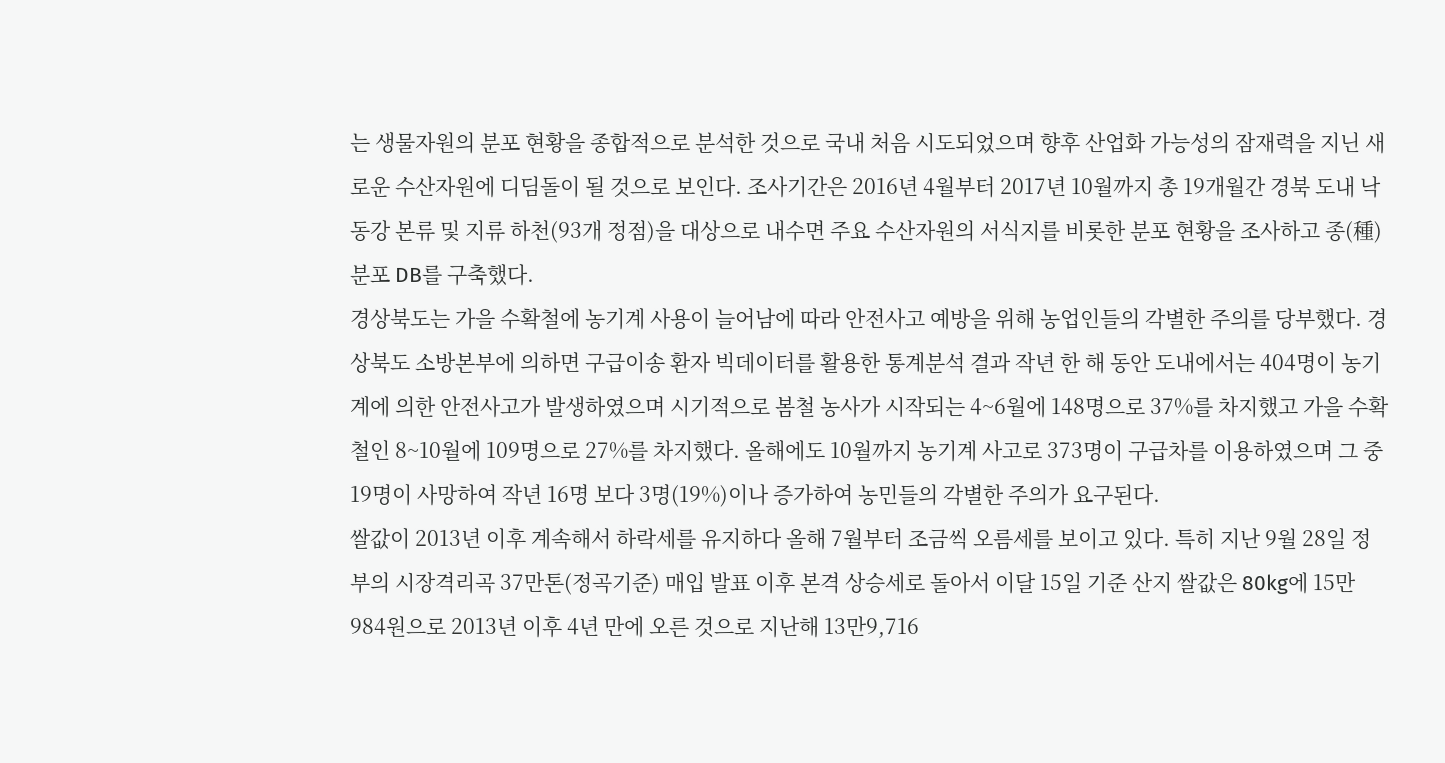는 생물자원의 분포 현황을 종합적으로 분석한 것으로 국내 처음 시도되었으며 향후 산업화 가능성의 잠재력을 지닌 새로운 수산자원에 디딤돌이 될 것으로 보인다. 조사기간은 2016년 4월부터 2017년 10월까지 총 19개월간 경북 도내 낙동강 본류 및 지류 하천(93개 정점)을 대상으로 내수면 주요 수산자원의 서식지를 비롯한 분포 현황을 조사하고 종(種) 분포 DB를 구축했다.
경상북도는 가을 수확철에 농기계 사용이 늘어남에 따라 안전사고 예방을 위해 농업인들의 각별한 주의를 당부했다. 경상북도 소방본부에 의하면 구급이송 환자 빅데이터를 활용한 통계분석 결과 작년 한 해 동안 도내에서는 404명이 농기계에 의한 안전사고가 발생하였으며 시기적으로 봄철 농사가 시작되는 4~6월에 148명으로 37%를 차지했고 가을 수확철인 8~10월에 109명으로 27%를 차지했다. 올해에도 10월까지 농기계 사고로 373명이 구급차를 이용하였으며 그 중 19명이 사망하여 작년 16명 보다 3명(19%)이나 증가하여 농민들의 각별한 주의가 요구된다.
쌀값이 2013년 이후 계속해서 하락세를 유지하다 올해 7월부터 조금씩 오름세를 보이고 있다. 특히 지난 9월 28일 정부의 시장격리곡 37만톤(정곡기준) 매입 발표 이후 본격 상승세로 돌아서 이달 15일 기준 산지 쌀값은 80kg에 15만984원으로 2013년 이후 4년 만에 오른 것으로 지난해 13만9,716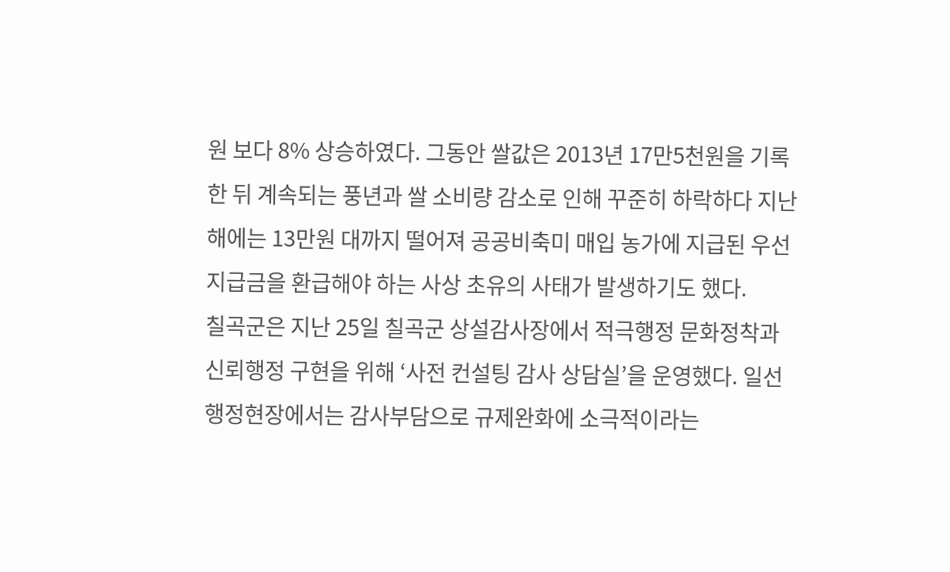원 보다 8% 상승하였다. 그동안 쌀값은 2013년 17만5천원을 기록한 뒤 계속되는 풍년과 쌀 소비량 감소로 인해 꾸준히 하락하다 지난해에는 13만원 대까지 떨어져 공공비축미 매입 농가에 지급된 우선지급금을 환급해야 하는 사상 초유의 사태가 발생하기도 했다.
칠곡군은 지난 25일 칠곡군 상설감사장에서 적극행정 문화정착과 신뢰행정 구현을 위해 ‘사전 컨설팅 감사 상담실’을 운영했다. 일선 행정현장에서는 감사부담으로 규제완화에 소극적이라는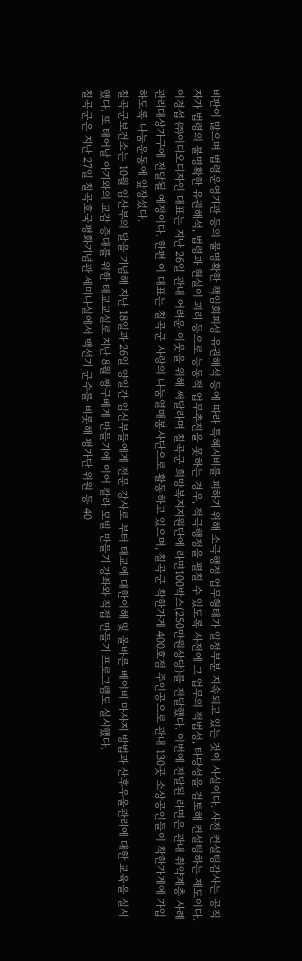비판이 많으며 법령운영기관 등의 물명확한 책임회피성 유권해석 등에 따라 특혜시비를 피하기 위해 소극행정 업무형태가 일정부분 지속되고 있는 것이 사실이다. 사전 컨설팅감사는 공직자가 법령의 불명확한 유권해석, 법령과 현실이 괴리 등으로 능동적 업무추진을 못하는 경우, 적극행정을 펼칠 수 있도록 사전에 그 업무의 적법성, 타당성을 검토해 컨설팅하는 제도이다.
이경섭 ㈜이디오디자인 대표는 지난 26일 관내 어려운 이웃을 위해 써달라며 칠곡군 희망복지지원단에 라면100박스(250만원상당)를 전달했다. 이번에 전달된 라면은 관내 취약계층 사례관리대상가구에 전달될 예정이다. 한편 이 대표는 칠곡군 사랑의 나눔열매봉사단으로 활동하고 있으며, 칠곡군 착한가게 400호점 주인공으로 관내 130곳 소상공인들이 착한가게에 가입하도록 나눔운동에 앞장섰다.
칠곡군보건소는 10월 임산부의 달을 기념해 지난 18일과 26일 양일간 임신부들에게 전문 강사로 부터 태교에 대한이해 및 올바른 베이비 마사지 방법과 산후우울관리에 대한 교육을 실시했다. 또 태어날 아기와의 교감 증대를 위한 태교교실로 지난 8월 짱구베게 만들기에 이어 칼라 모빌 만들기 강좌와 직접 만들기 프로그램도 실시했다.
칠곡군은 지난 27일 칠곡호국평화기념관 세미나실에서 백선기 군수를 비롯해 평가단 위원 등 40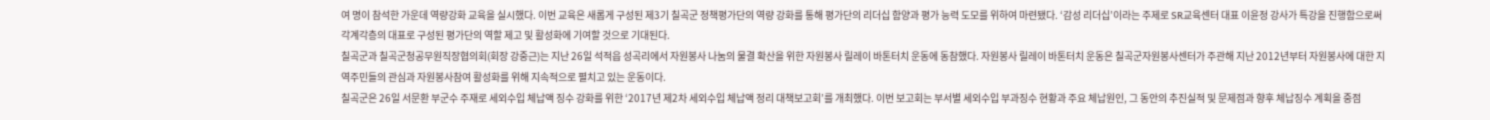여 명이 참석한 가운데 역량강화 교육을 실시했다. 이번 교육은 새롭게 구성된 제3기 칠곡군 정책평가단의 역량 강화를 통해 평가단의 리더십 함양과 평가 능력 도모를 위하여 마련됐다. ‘감성 리더십’이라는 주제로 SR교육센터 대표 이윤정 강사가 특강을 진행함으로써 각계각층의 대표로 구성된 평가단의 역할 제고 및 활성화에 기여할 것으로 기대된다.
칠곡군과 칠곡군청공무원직장협의회(회장 강중근)는 지난 26일 석적읍 성곡리에서 자원봉사 나눔의 물결 확산을 위한 자원봉사 릴레이 바톤터치 운동에 동참했다. 자원봉사 릴레이 바톤터치 운동은 칠곡군자원봉사센터가 주관해 지난 2012년부터 자원봉사에 대한 지역주민들의 관심과 자원봉사참여 활성화를 위해 지속적으로 펼치고 있는 운동이다.
칠곡군은 26일 서문환 부군수 주재로 세외수입 체납액 징수 강화를 위한 ‘2017년 제2차 세외수입 체납액 정리 대책보고회’를 개최했다. 이번 보고회는 부서별 세외수입 부과징수 현황과 주요 체납원인, 그 동안의 추진실적 및 문제점과 향후 체납징수 계획을 중점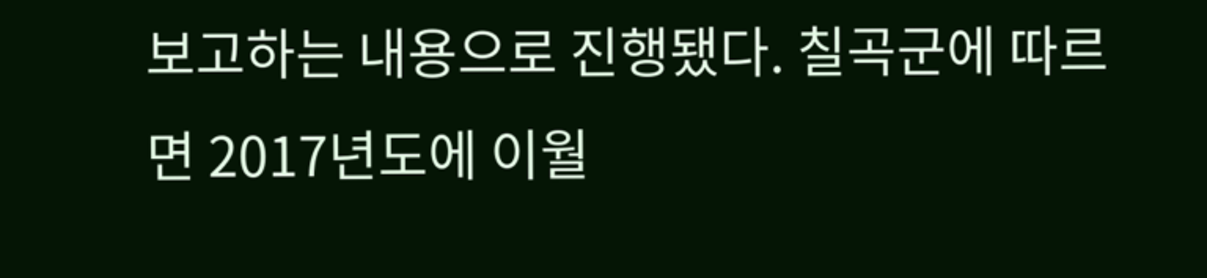보고하는 내용으로 진행됐다. 칠곡군에 따르면 2017년도에 이월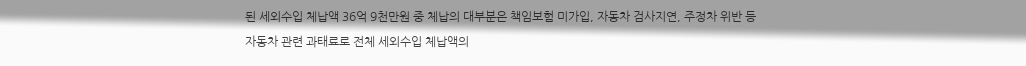된 세외수입 체납액 36억 9천만원 중 체납의 대부분은 책임보험 미가입, 자동차 검사지연, 주정차 위반 등 자동차 관련 과태료로 전체 세외수입 체납액의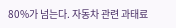80%가 넘는다. 자동차 관련 과태료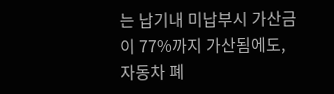는 납기내 미납부시 가산금이 77%까지 가산됨에도, 자동차 폐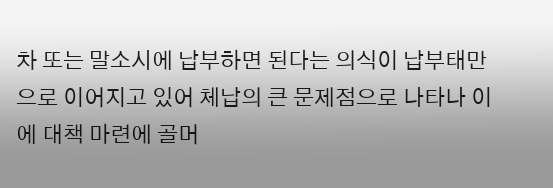차 또는 말소시에 납부하면 된다는 의식이 납부태만으로 이어지고 있어 체납의 큰 문제점으로 나타나 이에 대책 마련에 골머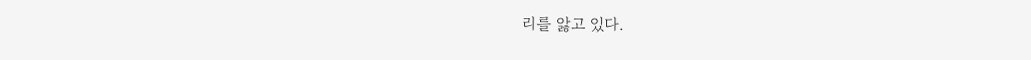리를 앓고 있다.